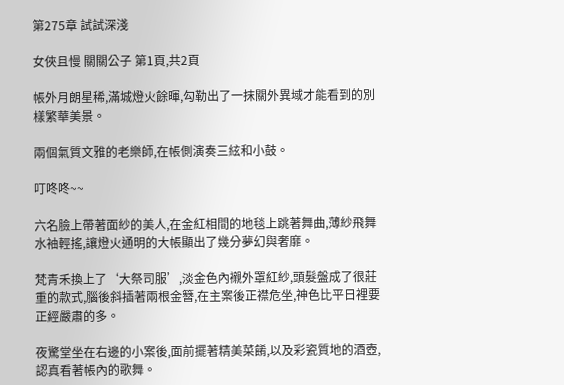第275章 試試深淺

女俠且慢 關關公子 第1頁,共2頁

帳外月朗星稀,滿城燈火餘暉,勾勒出了一抹關外異域才能看到的別樣繁華美景。

兩個氣質文雅的老樂師,在帳側演奏三絃和小鼓。

叮咚咚~~

六名臉上帶著面紗的美人,在金紅相間的地毯上跳著舞曲,薄紗飛舞水袖輕搖,讓燈火通明的大帳顯出了幾分夢幻與奢靡。

梵青禾換上了‘大祭司服’,淡金色內襯外罩紅紗,頭髮盤成了很莊重的款式,腦後斜插著兩根金簪,在主案後正襟危坐,神色比平日裡要正經嚴肅的多。

夜驚堂坐在右邊的小案後,面前擺著精美菜餚,以及彩瓷質地的酒壺,認真看著帳內的歌舞。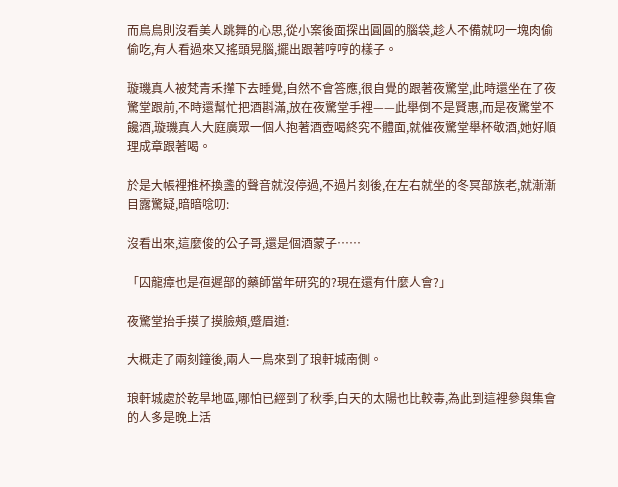而鳥鳥則沒看美人跳舞的心思,從小案後面探出圓圓的腦袋,趁人不備就叼一塊肉偷偷吃,有人看過來又搖頭晃腦,擺出跟著哼哼的樣子。

璇璣真人被梵青禾攆下去睡覺,自然不會答應,很自覺的跟著夜驚堂,此時還坐在了夜驚堂跟前,不時還幫忙把酒斟滿,放在夜驚堂手裡——此舉倒不是賢惠,而是夜驚堂不饞酒,璇璣真人大庭廣眾一個人抱著酒壺喝終究不體面,就催夜驚堂舉杯敬酒,她好順理成章跟著喝。

於是大帳裡推杯換盞的聲音就沒停過,不過片刻後,在左右就坐的冬冥部族老,就漸漸目露驚疑,暗暗唸叨:

沒看出來,這麼俊的公子哥,還是個酒蒙子……

「囚龍瘴也是亱遲部的藥師當年研究的?現在還有什麼人會?」

夜驚堂抬手摸了摸臉頰,蹙眉道:

大概走了兩刻鐘後,兩人一鳥來到了琅軒城南側。

琅軒城處於乾旱地區,哪怕已經到了秋季,白天的太陽也比較毒,為此到這裡參與集會的人多是晚上活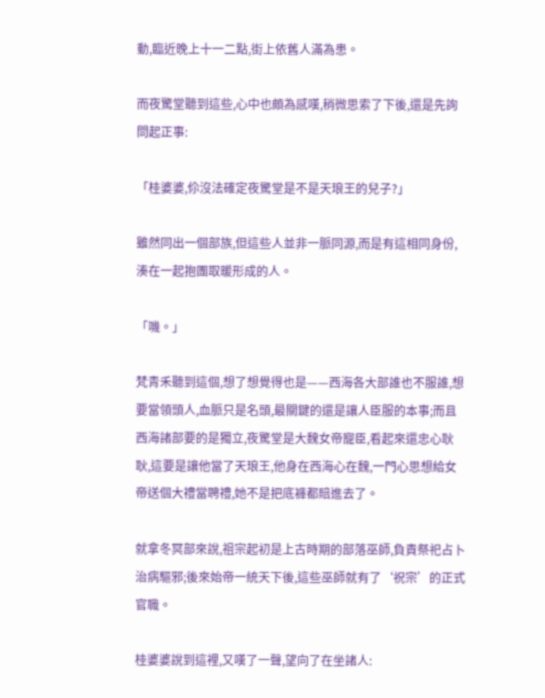動,臨近晚上十一二點,街上依舊人滿為患。

而夜驚堂聽到這些,心中也頗為感嘆,稍微思索了下後,還是先詢問起正事:

「桂婆婆,伱沒法確定夜驚堂是不是天琅王的兒子?」

雖然同出一個部族,但這些人並非一脈同源,而是有這相同身份,湊在一起抱團取暖形成的人。

「嘰。」

梵青禾聽到這個,想了想覺得也是——西海各大部誰也不服誰,想要當領頭人,血脈只是名頭,最關鍵的還是讓人臣服的本事;而且西海諸部要的是獨立,夜驚堂是大魏女帝寵臣,看起來還忠心耿耿,這要是讓他當了天琅王,他身在西海心在魏,一門心思想給女帝送個大禮當聘禮,她不是把底褲都賠進去了。

就拿冬冥部來說,祖宗起初是上古時期的部落巫師,負責祭祀占卜治病驅邪;後來始帝一統天下後,這些巫師就有了‘祝宗’的正式官職。

桂婆婆說到這裡,又嘆了一聲,望向了在坐諸人: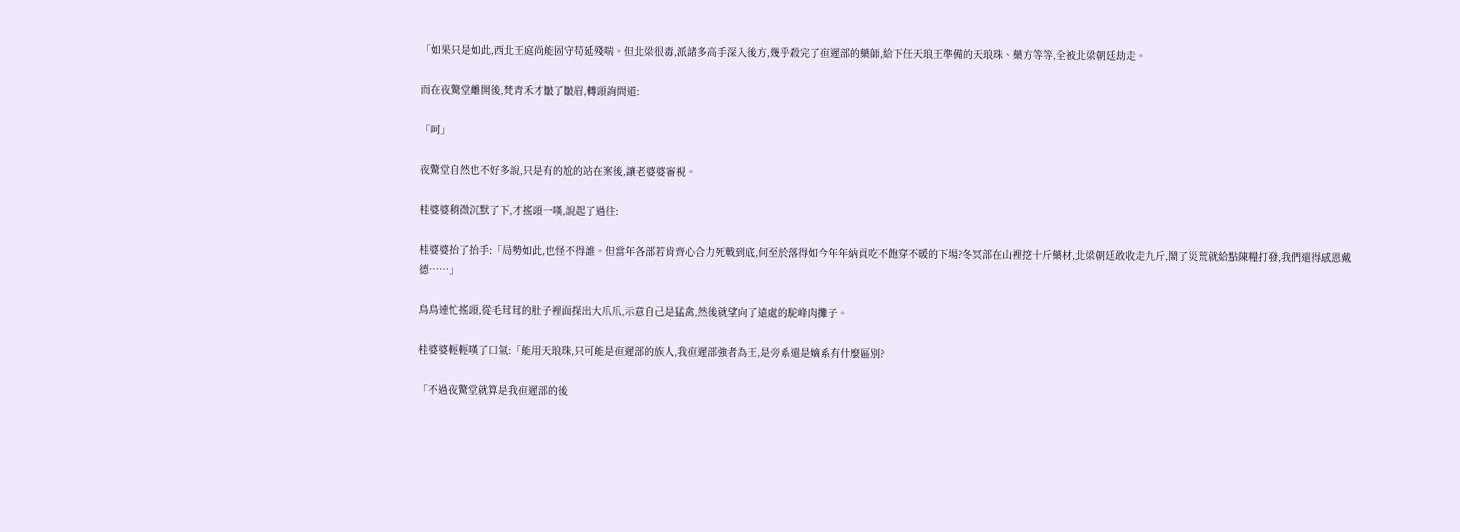「如果只是如此,西北王庭尚能固守苟延殘喘。但北梁很毒,派諸多高手深入後方,幾乎殺完了亱遲部的藥師,給下任天琅王準備的天琅珠、藥方等等,全被北梁朝廷劫走。

而在夜驚堂離開後,梵青禾才皺了皺眉,轉頭詢問道:

「呵」

夜驚堂自然也不好多說,只是有的尬的站在案後,讓老婆婆審視。

桂婆婆稍微沉默了下,才搖頭一嘆,說起了過往:

桂婆婆抬了抬手:「局勢如此,也怪不得誰。但當年各部若肯齊心合力死戰到底,何至於落得如今年年納貢吃不飽穿不暖的下場?冬冥部在山裡挖十斤藥材,北梁朝廷敢收走九斤,鬧了災荒就給點陳糧打發,我們還得感恩戴德……」

鳥鳥連忙搖頭,從毛茸茸的肚子裡面探出大爪爪,示意自己是猛禽,然後就望向了遠處的駝峰肉攤子。

桂婆婆輕輕嘆了口氣:「能用天琅珠,只可能是亱遲部的族人,我亱遲部強者為王,是旁系還是嫡系有什麼區別?

「不過夜驚堂就算是我亱遲部的後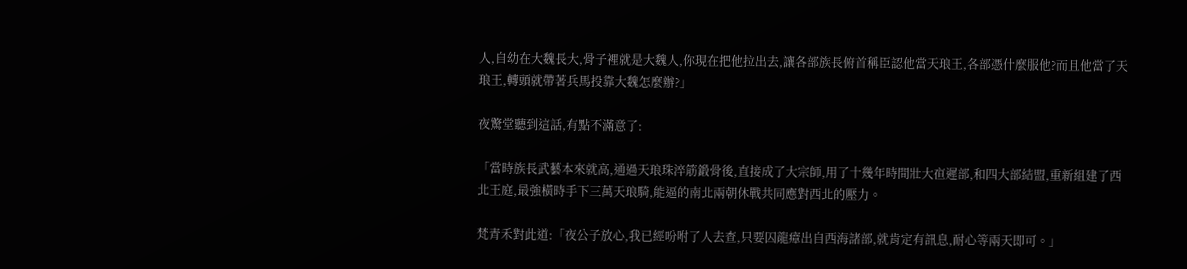人,自幼在大魏長大,骨子裡就是大魏人,你現在把他拉出去,讓各部族長俯首稱臣認他當天琅王,各部憑什麼服他?而且他當了天琅王,轉頭就帶著兵馬投靠大魏怎麼辦?」

夜驚堂聽到這話,有點不滿意了:

「當時族長武藝本來就高,通過天琅珠淬筋鍛骨後,直接成了大宗師,用了十幾年時間壯大亱遲部,和四大部結盟,重新組建了西北王庭,最強橫時手下三萬天琅騎,能逼的南北兩朝休戰共同應對西北的壓力。

梵青禾對此道:「夜公子放心,我已經吩咐了人去查,只要囚龍瘴出自西海諸部,就肯定有訊息,耐心等兩天即可。」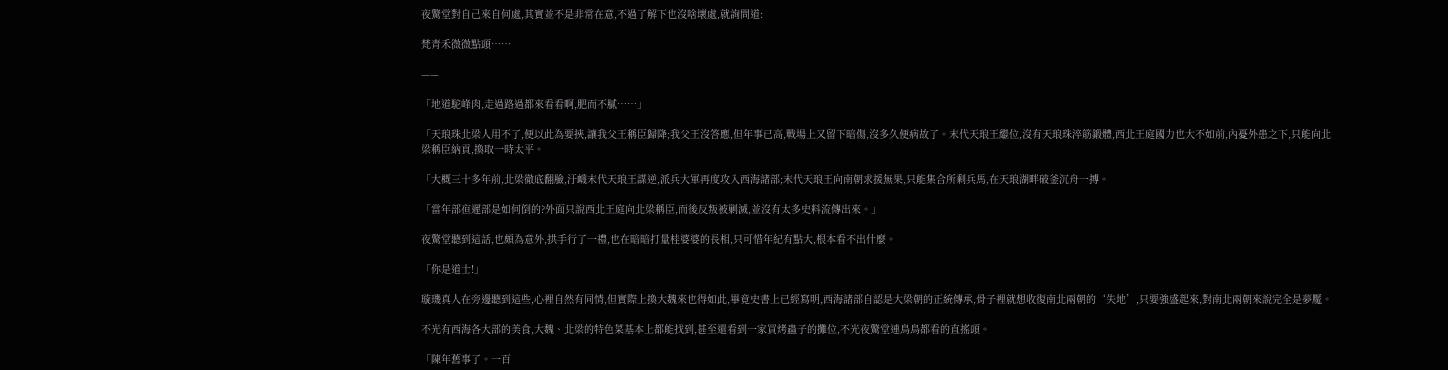夜驚堂對自己來自何處,其實並不是非常在意,不過了解下也沒啥壞處,就詢問道:

梵青禾微微點頭……

——

「地道駝峰肉,走過路過都來看看啊,肥而不膩……」

「天琅珠北梁人用不了,便以此為要挾,讓我父王稱臣歸降;我父王沒答應,但年事已高,戰場上又留下暗傷,沒多久便病故了。末代天琅王繼位,沒有天琅珠淬筋鍛體,西北王庭國力也大不如前,內憂外患之下,只能向北梁稱臣納貢,換取一時太平。

「大概三十多年前,北梁徹底翻臉,汙衊末代天琅王謀逆,派兵大軍再度攻入西海諸部;末代天琅王向南朝求援無果,只能集合所剩兵馬,在天琅湖畔破釜沉舟一搏。

「當年部亱遲部是如何倒的?外面只說西北王庭向北梁稱臣,而後反叛被剿滅,並沒有太多史料流傳出來。」

夜驚堂聽到這話,也頗為意外,拱手行了一禮,也在暗暗打量桂婆婆的長相,只可惜年紀有點大,根本看不出什麼。

「你是道士!」

璇璣真人在旁邊聽到這些,心裡自然有同情,但實際上換大魏來也得如此,畢竟史書上已經寫明,西海諸部自認是大梁朝的正統傳承,骨子裡就想收復南北兩朝的‘失地’,只要強盛起來,對南北兩朝來說完全是夢魘。

不光有西海各大部的美食,大魏、北梁的特色菜基本上都能找到,甚至還看到一家買烤蟲子的攤位,不光夜驚堂連鳥鳥都看的直搖頭。

「陳年舊事了。一百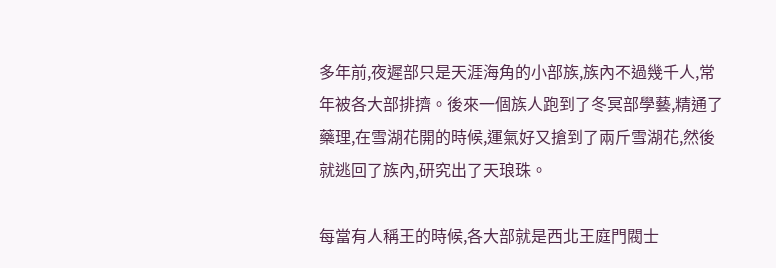多年前,夜遲部只是天涯海角的小部族,族內不過幾千人,常年被各大部排擠。後來一個族人跑到了冬冥部學藝,精通了藥理,在雪湖花開的時候,運氣好又搶到了兩斤雪湖花,然後就逃回了族內,研究出了天琅珠。

每當有人稱王的時候,各大部就是西北王庭門閥士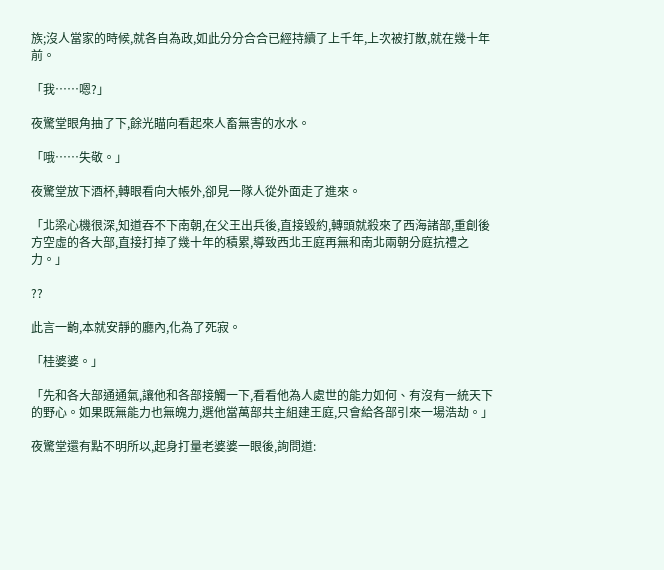族;沒人當家的時候,就各自為政,如此分分合合已經持續了上千年,上次被打散,就在幾十年前。

「我……嗯?」

夜驚堂眼角抽了下,餘光瞄向看起來人畜無害的水水。

「哦……失敬。」

夜驚堂放下酒杯,轉眼看向大帳外,卻見一隊人從外面走了進來。

「北梁心機很深,知道吞不下南朝,在父王出兵後,直接毀約,轉頭就殺來了西海諸部,重創後方空虛的各大部,直接打掉了幾十年的積累,導致西北王庭再無和南北兩朝分庭抗禮之力。」

??

此言一齣,本就安靜的廳內,化為了死寂。

「桂婆婆。」

「先和各大部通通氣,讓他和各部接觸一下,看看他為人處世的能力如何、有沒有一統天下的野心。如果既無能力也無魄力,選他當萬部共主組建王庭,只會給各部引來一場浩劫。」

夜驚堂還有點不明所以,起身打量老婆婆一眼後,詢問道: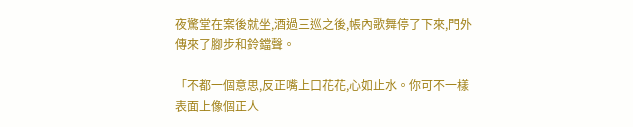夜驚堂在案後就坐,酒過三巡之後,帳內歌舞停了下來,門外傳來了腳步和鈴鐺聲。

「不都一個意思,反正嘴上口花花,心如止水。你可不一樣表面上像個正人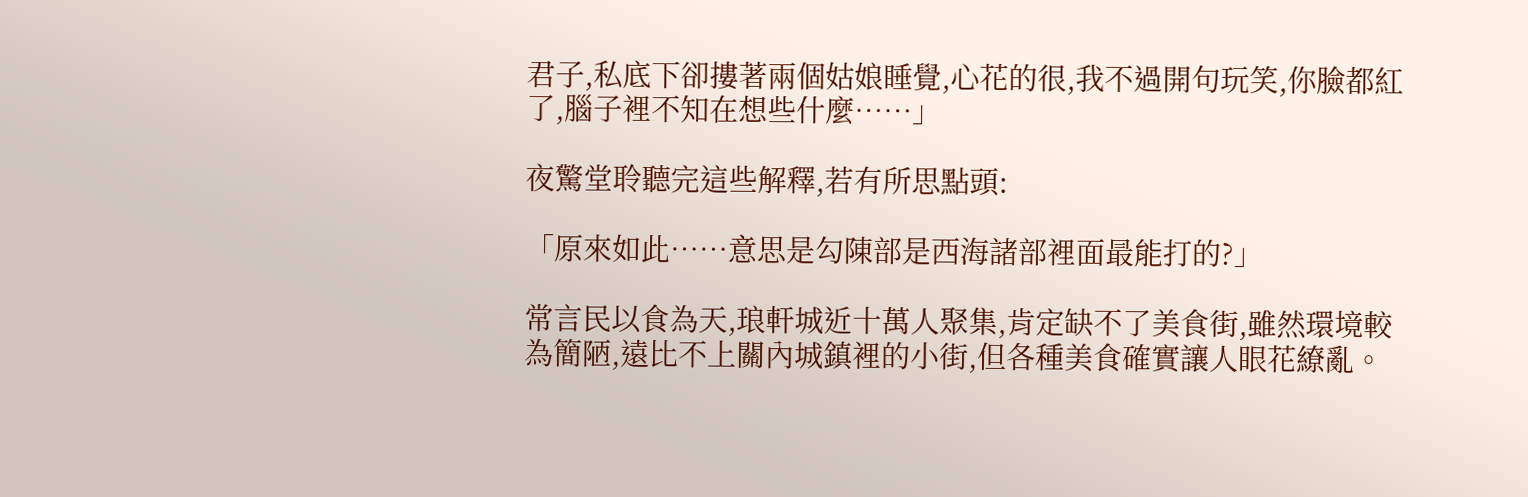君子,私底下卻摟著兩個姑娘睡覺,心花的很,我不過開句玩笑,你臉都紅了,腦子裡不知在想些什麼……」

夜驚堂聆聽完這些解釋,若有所思點頭:

「原來如此……意思是勾陳部是西海諸部裡面最能打的?」

常言民以食為天,琅軒城近十萬人聚集,肯定缺不了美食街,雖然環境較為簡陋,遠比不上關內城鎮裡的小街,但各種美食確實讓人眼花繚亂。